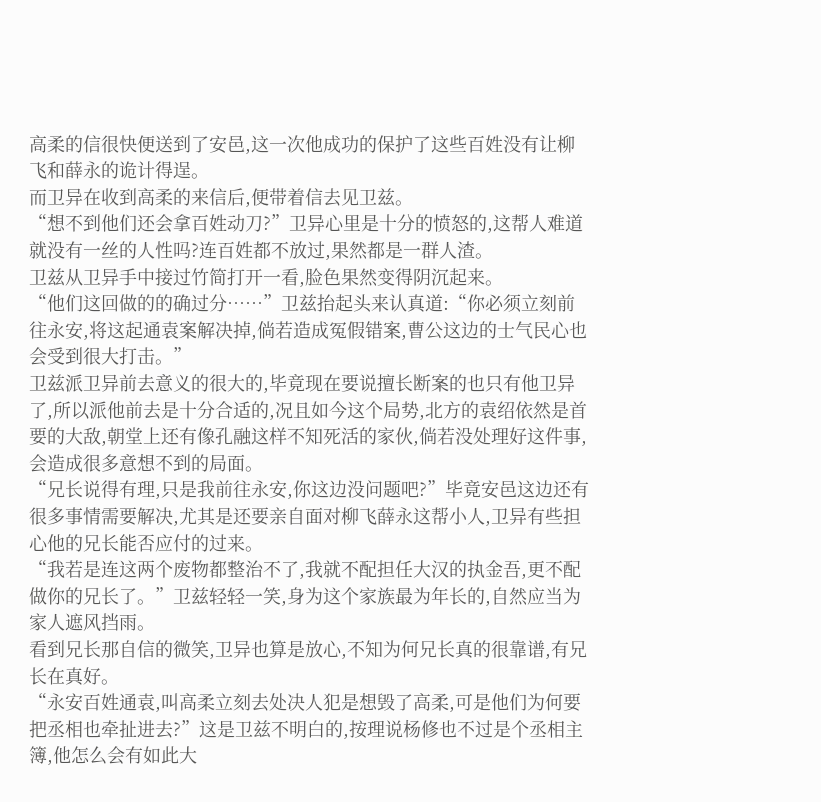高柔的信很快便送到了安邑,这一次他成功的保护了这些百姓没有让柳飞和薛永的诡计得逞。
而卫异在收到高柔的来信后,便带着信去见卫兹。
“想不到他们还会拿百姓动刀?”卫异心里是十分的愤怒的,这帮人难道就没有一丝的人性吗?连百姓都不放过,果然都是一群人渣。
卫兹从卫异手中接过竹简打开一看,脸色果然变得阴沉起来。
“他们这回做的的确过分……”卫兹抬起头来认真道:“你必须立刻前往永安,将这起通袁案解决掉,倘若造成冤假错案,曹公这边的士气民心也会受到很大打击。”
卫兹派卫异前去意义的很大的,毕竟现在要说擅长断案的也只有他卫异了,所以派他前去是十分合适的,况且如今这个局势,北方的袁绍依然是首要的大敌,朝堂上还有像孔融这样不知死活的家伙,倘若没处理好这件事,会造成很多意想不到的局面。
“兄长说得有理,只是我前往永安,你这边没问题吧?”毕竟安邑这边还有很多事情需要解决,尤其是还要亲自面对柳飞薛永这帮小人,卫异有些担心他的兄长能否应付的过来。
“我若是连这两个废物都整治不了,我就不配担任大汉的执金吾,更不配做你的兄长了。”卫兹轻轻一笑,身为这个家族最为年长的,自然应当为家人遮风挡雨。
看到兄长那自信的微笑,卫异也算是放心,不知为何兄长真的很靠谱,有兄长在真好。
“永安百姓通袁,叫高柔立刻去处决人犯是想毁了高柔,可是他们为何要把丞相也牵扯进去?”这是卫兹不明白的,按理说杨修也不过是个丞相主簿,他怎么会有如此大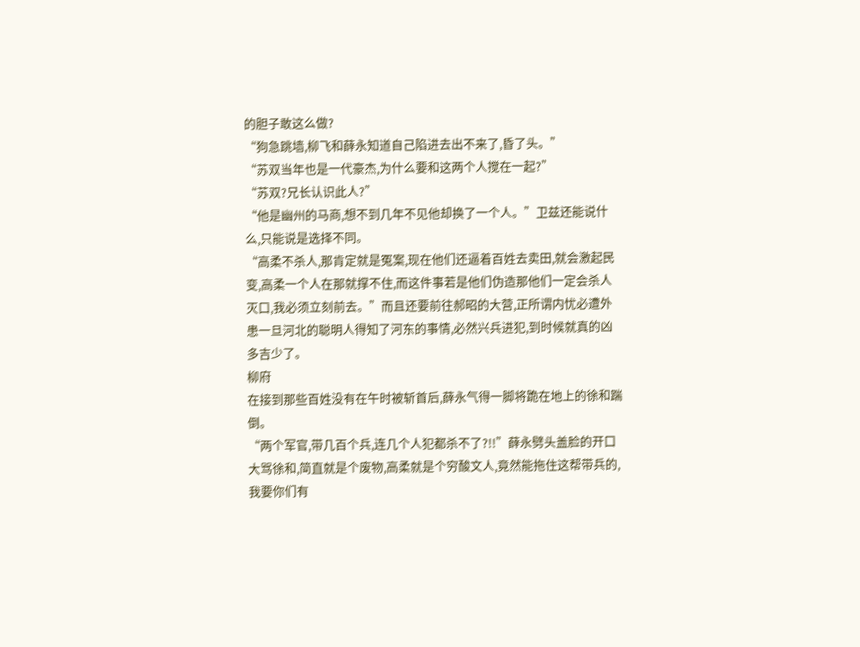的胆子敢这么做?
“狗急跳墙,柳飞和薛永知道自己陷进去出不来了,昏了头。”
“苏双当年也是一代豪杰,为什么要和这两个人搅在一起?”
“苏双?兄长认识此人?”
“他是幽州的马商,想不到几年不见他却换了一个人。”卫兹还能说什么,只能说是选择不同。
“高柔不杀人,那肯定就是冤案,现在他们还逼着百姓去卖田,就会激起民变,高柔一个人在那就撑不住,而这件事若是他们伪造那他们一定会杀人灭口,我必须立刻前去。”而且还要前往郝昭的大营,正所谓内忧必遭外患一旦河北的聪明人得知了河东的事情,必然兴兵进犯,到时候就真的凶多吉少了。
柳府
在接到那些百姓没有在午时被斩首后,薛永气得一脚将跪在地上的徐和踹倒。
“两个军官,带几百个兵,连几个人犯都杀不了?!!”薛永劈头盖脸的开口大骂徐和,简直就是个废物,高柔就是个穷酸文人,竟然能拖住这帮带兵的,我要你们有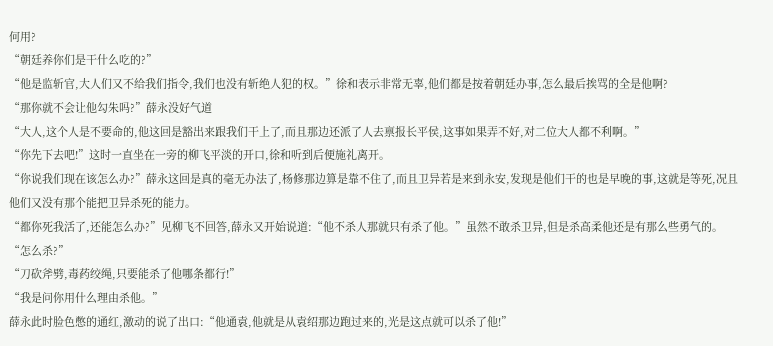何用?
“朝廷养你们是干什么吃的?”
“他是监斩官,大人们又不给我们指令,我们也没有斩绝人犯的权。”徐和表示非常无辜,他们都是按着朝廷办事,怎么最后挨骂的全是他啊?
“那你就不会让他勾朱吗?”薛永没好气道
“大人,这个人是不要命的,他这回是豁出来跟我们干上了,而且那边还派了人去禀报长平侯,这事如果弄不好,对二位大人都不利啊。”
“你先下去吧!”这时一直坐在一旁的柳飞平淡的开口,徐和听到后便施礼离开。
“你说我们现在该怎么办?”薛永这回是真的毫无办法了,杨修那边算是靠不住了,而且卫异若是来到永安,发现是他们干的也是早晚的事,这就是等死,况且他们又没有那个能把卫异杀死的能力。
“都你死我活了,还能怎么办?”见柳飞不回答,薛永又开始说道:“他不杀人那就只有杀了他。”虽然不敢杀卫异,但是杀高柔他还是有那么些勇气的。
“怎么杀?”
“刀砍斧劈,毒药绞绳,只要能杀了他哪条都行!”
“我是问你用什么理由杀他。”
薛永此时脸色憋的通红,激动的说了出口:“他通袁,他就是从袁绍那边跑过来的,光是这点就可以杀了他!”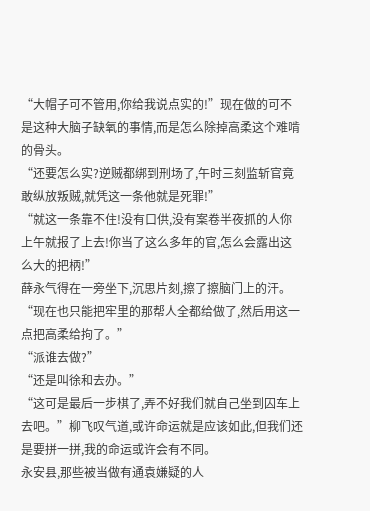“大帽子可不管用,你给我说点实的!”现在做的可不是这种大脑子缺氧的事情,而是怎么除掉高柔这个难啃的骨头。
“还要怎么实?逆贼都绑到刑场了,午时三刻监斩官竟敢纵放叛贼,就凭这一条他就是死罪!”
“就这一条靠不住!没有口供,没有案卷半夜抓的人你上午就报了上去!你当了这么多年的官,怎么会露出这么大的把柄!”
薛永气得在一旁坐下,沉思片刻,擦了擦脑门上的汗。
“现在也只能把牢里的那帮人全都给做了,然后用这一点把高柔给拘了。”
“派谁去做?”
“还是叫徐和去办。”
“这可是最后一步棋了,弄不好我们就自己坐到囚车上去吧。”柳飞叹气道,或许命运就是应该如此,但我们还是要拼一拼,我的命运或许会有不同。
永安县,那些被当做有通袁嫌疑的人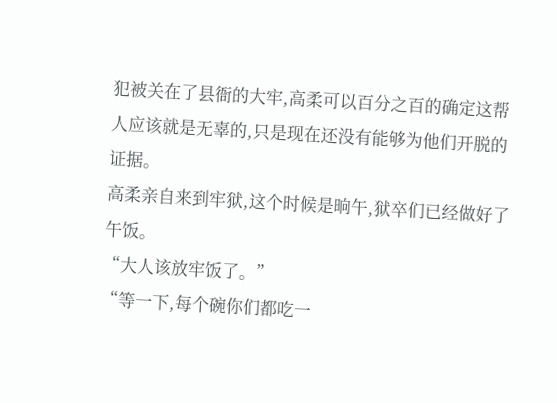犯被关在了县衙的大牢,高柔可以百分之百的确定这帮人应该就是无辜的,只是现在还没有能够为他们开脱的证据。
高柔亲自来到牢狱,这个时候是晌午,狱卒们已经做好了午饭。
“大人该放牢饭了。”
“等一下,每个碗你们都吃一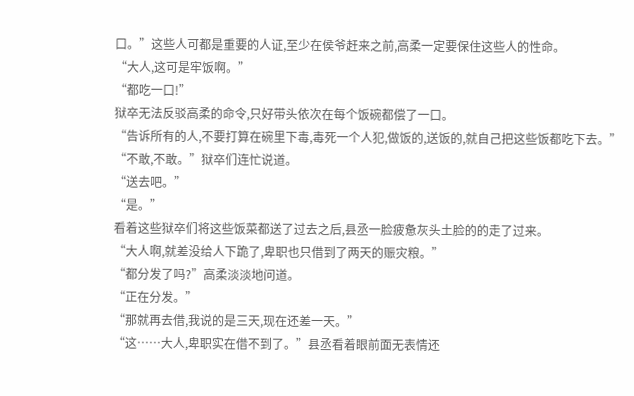口。”这些人可都是重要的人证,至少在侯爷赶来之前,高柔一定要保住这些人的性命。
“大人,这可是牢饭啊。”
“都吃一口!”
狱卒无法反驳高柔的命令,只好带头依次在每个饭碗都偿了一口。
“告诉所有的人,不要打算在碗里下毒,毒死一个人犯,做饭的,送饭的,就自己把这些饭都吃下去。”
“不敢,不敢。”狱卒们连忙说道。
“送去吧。”
“是。”
看着这些狱卒们将这些饭菜都送了过去之后,县丞一脸疲惫灰头土脸的的走了过来。
“大人啊,就差没给人下跪了,卑职也只借到了两天的赈灾粮。”
“都分发了吗?”高柔淡淡地问道。
“正在分发。”
“那就再去借,我说的是三天,现在还差一天。”
“这……大人,卑职实在借不到了。”县丞看着眼前面无表情还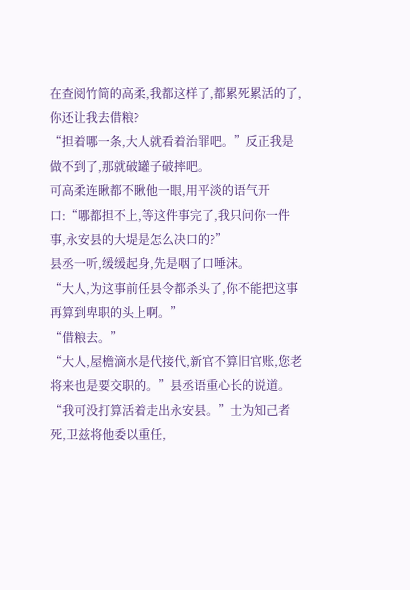在查阅竹简的高柔,我都这样了,都累死累活的了,你还让我去借粮?
“担着哪一条,大人就看着治罪吧。”反正我是做不到了,那就破罐子破摔吧。
可高柔连瞅都不瞅他一眼,用平淡的语气开口:“哪都担不上,等这件事完了,我只问你一件事,永安县的大堤是怎么决口的?”
县丞一听,缓缓起身,先是咽了口唾沫。
“大人,为这事前任县令都杀头了,你不能把这事再算到卑职的头上啊。”
“借粮去。”
“大人,屋檐滴水是代接代,新官不算旧官账,您老将来也是要交职的。”县丞语重心长的说道。
“我可没打算活着走出永安县。”士为知己者死,卫兹将他委以重任,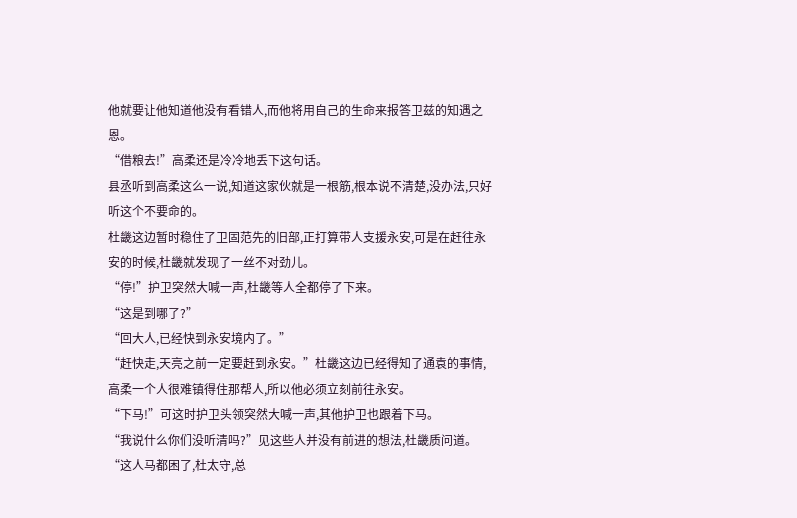他就要让他知道他没有看错人,而他将用自己的生命来报答卫兹的知遇之恩。
“借粮去!”高柔还是冷冷地丢下这句话。
县丞听到高柔这么一说,知道这家伙就是一根筋,根本说不清楚,没办法,只好听这个不要命的。
杜畿这边暂时稳住了卫固范先的旧部,正打算带人支援永安,可是在赶往永安的时候,杜畿就发现了一丝不对劲儿。
“停!”护卫突然大喊一声,杜畿等人全都停了下来。
“这是到哪了?”
“回大人,已经快到永安境内了。”
“赶快走,天亮之前一定要赶到永安。”杜畿这边已经得知了通袁的事情,高柔一个人很难镇得住那帮人,所以他必须立刻前往永安。
“下马!”可这时护卫头领突然大喊一声,其他护卫也跟着下马。
“我说什么你们没听清吗?”见这些人并没有前进的想法,杜畿质问道。
“这人马都困了,杜太守,总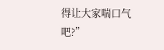得让大家喘口气吧?”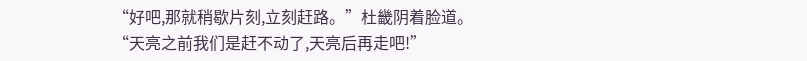“好吧,那就稍歇片刻,立刻赶路。”杜畿阴着脸道。
“天亮之前我们是赶不动了,天亮后再走吧!”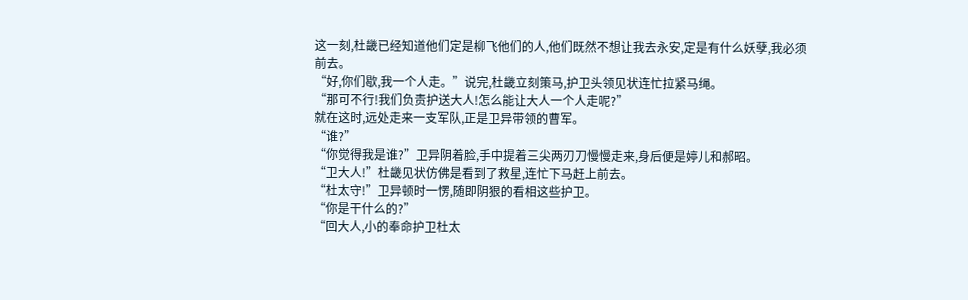这一刻,杜畿已经知道他们定是柳飞他们的人,他们既然不想让我去永安,定是有什么妖孽,我必须前去。
“好,你们歇,我一个人走。”说完,杜畿立刻策马,护卫头领见状连忙拉紧马绳。
“那可不行!我们负责护送大人!怎么能让大人一个人走呢?”
就在这时,远处走来一支军队,正是卫异带领的曹军。
“谁?”
“你觉得我是谁?”卫异阴着脸,手中提着三尖两刃刀慢慢走来,身后便是婷儿和郝昭。
“卫大人!”杜畿见状仿佛是看到了救星,连忙下马赶上前去。
“杜太守!”卫异顿时一愣,随即阴狠的看相这些护卫。
“你是干什么的?”
“回大人,小的奉命护卫杜太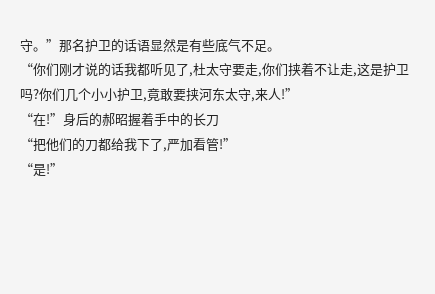守。”那名护卫的话语显然是有些底气不足。
“你们刚才说的话我都听见了,杜太守要走,你们挟着不让走,这是护卫吗?你们几个小小护卫,竟敢要挟河东太守,来人!”
“在!”身后的郝昭握着手中的长刀
“把他们的刀都给我下了,严加看管!”
“是!”